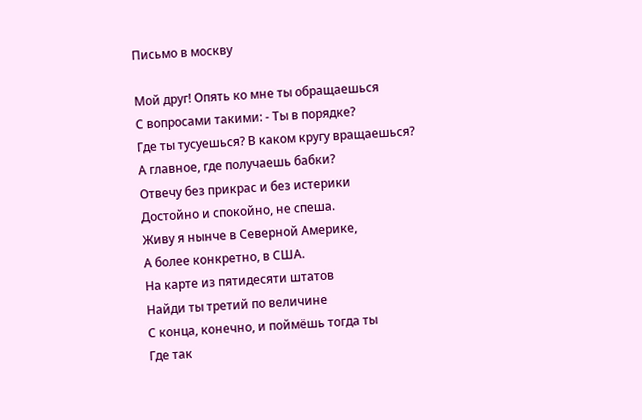Письмо в москву

Мой друг! Опять ко мне ты обращаешься
С вопросами такими: - Ты в порядке?
Где ты тусуешься? В каком кругу вращаешься?
А главное, где получаешь бабки?
Отвечу без прикрас и без истерики
Достойно и спокойно, не спеша.
Живу я нынче в Северной Америке,
А более конкретно, в США.
На карте из пятидесяти штатов
Найди ты третий по величине
С конца, конечно, и поймёшь тогда ты
Где так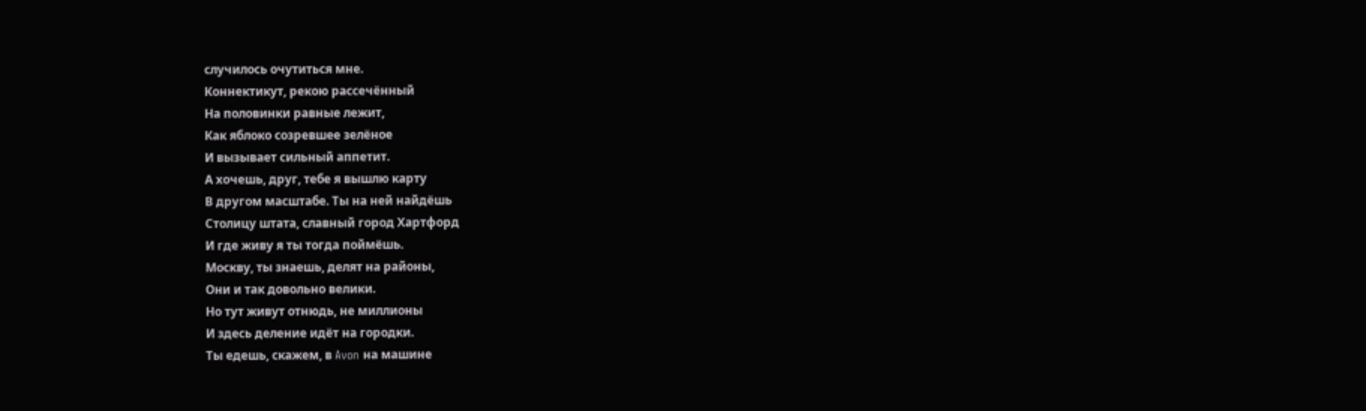случилось очутиться мне.
Коннектикут, рекою рассечённый
На половинки равные лежит,
Как яблоко созревшее зелёное
И вызывает сильный аппетит.
А хочешь, друг, тебе я вышлю карту
В другом масштабе. Ты на ней найдёшь
Столицу штата, славный город Хартфорд
И где живу я ты тогда поймёшь.
Москву, ты знаешь, делят на районы,
Они и так довольно велики.
Но тут живут отнюдь, не миллионы
И здесь деление идёт на городки.
Ты едешь, скажем, в Avon на машине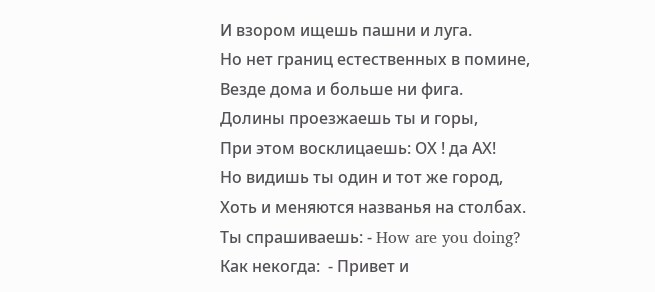И взором ищешь пашни и луга.
Но нет границ естественных в помине,
Везде дома и больше ни фига.
Долины проезжаешь ты и горы,
При этом восклицаешь: ОХ ! да АХ!
Но видишь ты один и тот же город,
Хоть и меняются названья на столбах.
Ты спрашиваешь: - How are you doing?
Как некогда:  - Привет и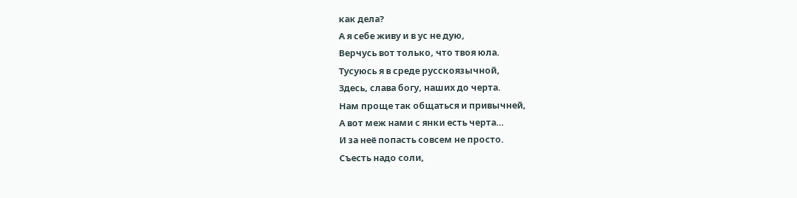как дела?
А я себе живу и в ус не дую,
Верчусь вот только, что твоя юла.
Тусуюсь я в среде русскоязычной,
Здесь, слава богу, наших до черта.
Нам проще так общаться и привычней,
А вот меж нами с янки есть черта…
И за неё попасть совсем не просто.
Съесть надо соли,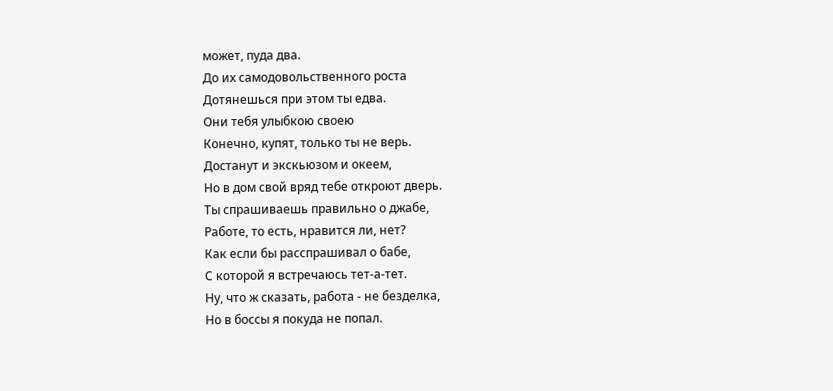может, пуда два.
До их самодовольственного роста
Дотянешься при этом ты едва.
Они тебя улыбкою своею
Конечно, купят, только ты не верь.
Достанут и экскьюзом и океем,
Но в дом свой вряд тебе откроют дверь.
Ты спрашиваешь правильно о джабе,
Работе, то есть, нравится ли, нет?
Как если бы расспрашивал о бабе,
С которой я встречаюсь тет-а-тет.
Ну, что ж сказать, работа - не безделка,
Но в боссы я покуда не попал.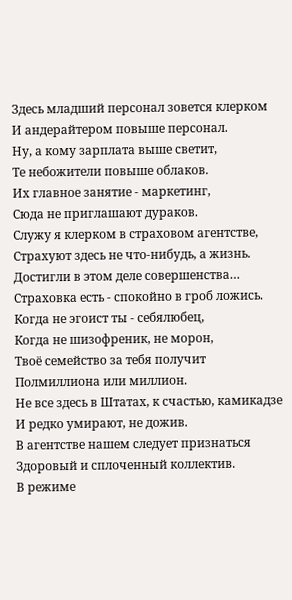Здесь младший персонал зовется клерком
И андерайтером повыше персонал.
Ну, а кому зарплата выше светит,
Те небожители повыше облаков.
Их главное занятие - маркетинг,
Сюда не приглашают дураков.
Служу я клерком в страховом агентстве,
Страхуют здесь не что-нибудь, а жизнь.
Достигли в этом деле совершенства…
Страховка есть - спокойно в гроб ложись.
Когда не эгоист ты - себялюбец,
Когда не шизофреник, не морон,
Твоё семейство за тебя получит
Полмиллиона или миллион.
Не все здесь в Штатах, к счастью, камикадзе
И редко умирают, не дожив.
В агентстве нашем следует признаться
Здоровый и сплоченный коллектив.
В режиме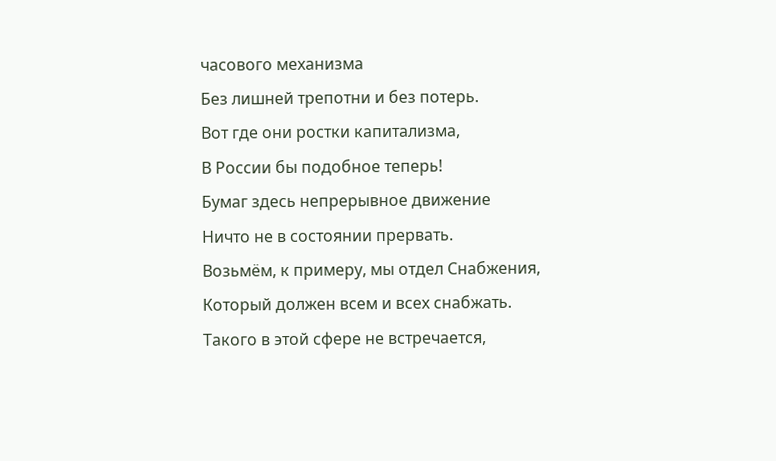часового механизма
Без лишней трепотни и без потерь.
Вот где они ростки капитализма,
В России бы подобное теперь!
Бумаг здесь непрерывное движение
Ничто не в состоянии прервать.
Возьмём, к примеру, мы отдел Снабжения,
Который должен всем и всех снабжать.
Такого в этой сфере не встречается,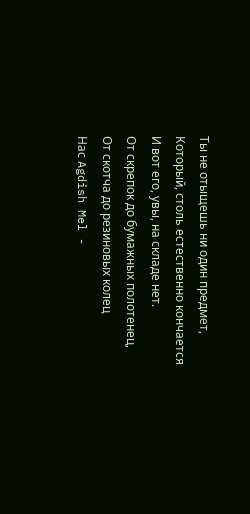Ты не отыщешь ни один предмет,
Который, столь естественно кончается
И вот его, увы, на складе нет.
От скрепок до бумажных полотенец,
От скотча до резиновых колец
Нас Agdish Mel -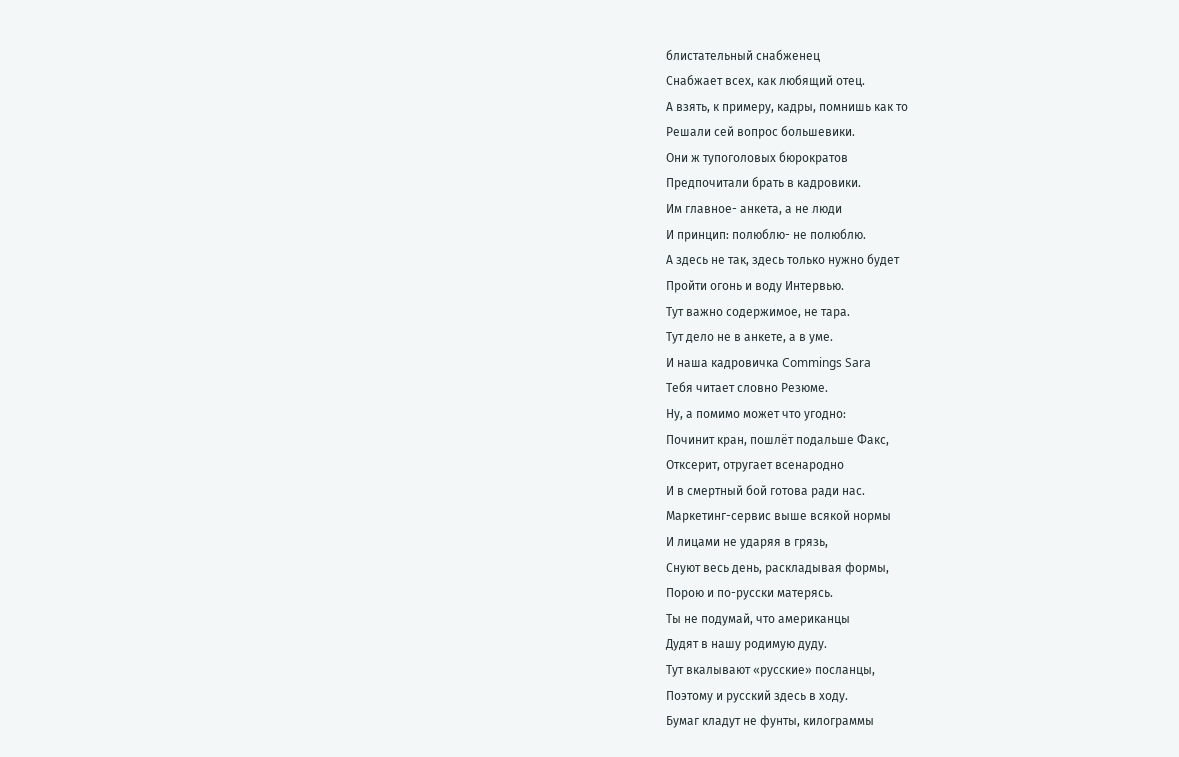блистательный снабженец
Снабжает всех, как любящий отец.
А взять, к примеру, кадры, помнишь как то
Решали сей вопрос большевики.
Они ж тупоголовых бюрократов
Предпочитали брать в кадровики.
Им главное- анкета, а не люди
И принцип: полюблю- не полюблю.
А здесь не так, здесь только нужно будет
Пройти огонь и воду Интервью.
Тут важно содержимое, не тара.
Тут дело не в анкете, а в уме.
И наша кадровичка Commings Sara
Тебя читает словно Резюме.
Ну, а помимо может что угодно:
Починит кран, пошлёт подальше Факс,
Отксерит, отругает всенародно
И в смертный бой готова ради нас.
Маркетинг-сервис выше всякой нормы
И лицами не ударяя в грязь,
Снуют весь день, раскладывая формы,
Порою и по-русски матерясь.
Ты не подумай, что американцы
Дудят в нашу родимую дуду.
Тут вкалывают «русские» посланцы,
Поэтому и русский здесь в ходу.
Бумаг кладут не фунты, килограммы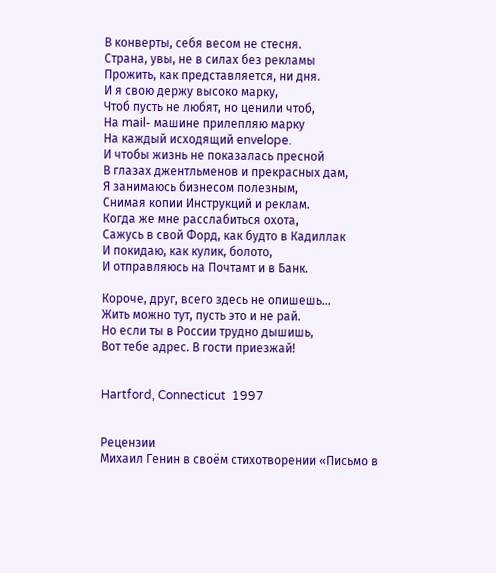В конверты, себя весом не стесня.
Страна, увы, не в силах без рекламы
Прожить, как представляется, ни дня.
И я свою держу высоко марку,
Чтоб пусть не любят, но ценили чтоб,
На mail- машине прилепляю марку
На каждый исходящий envelope.
И чтобы жизнь не показалась пресной
В глазах джентльменов и прекрасных дам,
Я занимаюсь бизнесом полезным,
Снимая копии Инструкций и реклам.
Когда же мне расслабиться охота,
Сажусь в свой Форд, как будто в Кадиллак
И покидаю, как кулик, болото,
И отправляюсь на Почтамт и в Банк.

Короче, друг, всего здесь не опишешь…
Жить можно тут, пусть это и не рай.
Но если ты в России трудно дышишь,
Вот тебе адрес. В гости приезжай!


Hartford, Connecticut  1997


Рецензии
Михаил Генин в своём стихотворении «Письмо в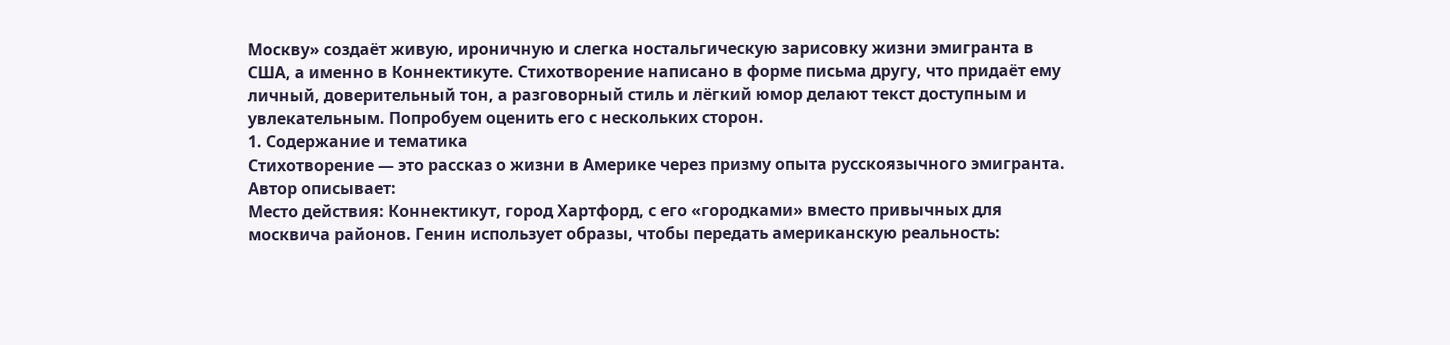Москву» создаёт живую, ироничную и слегка ностальгическую зарисовку жизни эмигранта в США, а именно в Коннектикуте. Стихотворение написано в форме письма другу, что придаёт ему личный, доверительный тон, а разговорный стиль и лёгкий юмор делают текст доступным и увлекательным. Попробуем оценить его с нескольких сторон.
1. Содержание и тематика
Стихотворение — это рассказ о жизни в Америке через призму опыта русскоязычного эмигранта. Автор описывает:
Место действия: Коннектикут, город Хартфорд, с его «городками» вместо привычных для москвича районов. Генин использует образы, чтобы передать американскую реальность: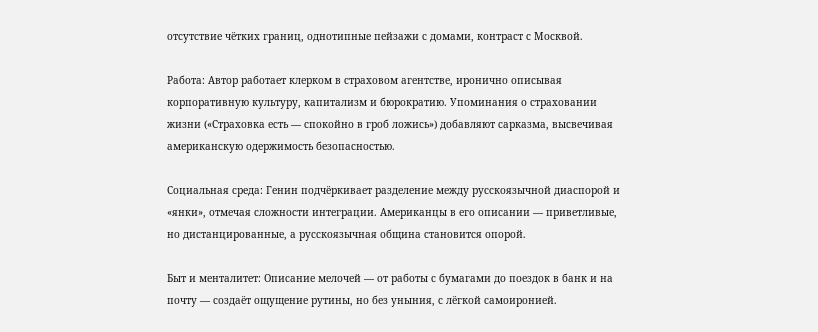отсутствие чётких границ, однотипные пейзажи с домами, контраст с Москвой.

Работа: Автор работает клерком в страховом агентстве, иронично описывая корпоративную культуру, капитализм и бюрократию. Упоминания о страховании жизни («Страховка есть — спокойно в гроб ложись») добавляют сарказма, высвечивая американскую одержимость безопасностью.

Социальная среда: Генин подчёркивает разделение между русскоязычной диаспорой и «янки», отмечая сложности интеграции. Американцы в его описании — приветливые, но дистанцированные, а русскоязычная община становится опорой.

Быт и менталитет: Описание мелочей — от работы с бумагами до поездок в банк и на почту — создаёт ощущение рутины, но без уныния, с лёгкой самоиронией.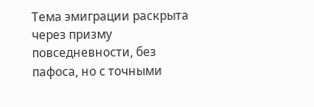Тема эмиграции раскрыта через призму повседневности, без пафоса, но с точными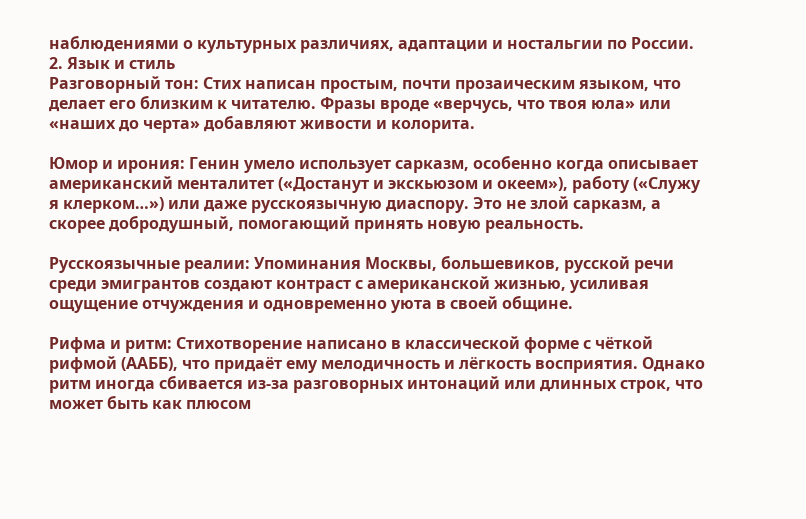наблюдениями о культурных различиях, адаптации и ностальгии по России.
2. Язык и стиль
Разговорный тон: Стих написан простым, почти прозаическим языком, что делает его близким к читателю. Фразы вроде «верчусь, что твоя юла» или «наших до черта» добавляют живости и колорита.

Юмор и ирония: Генин умело использует сарказм, особенно когда описывает американский менталитет («Достанут и экскьюзом и океем»), работу («Служу я клерком…») или даже русскоязычную диаспору. Это не злой сарказм, а скорее добродушный, помогающий принять новую реальность.

Русскоязычные реалии: Упоминания Москвы, большевиков, русской речи среди эмигрантов создают контраст с американской жизнью, усиливая ощущение отчуждения и одновременно уюта в своей общине.

Рифма и ритм: Стихотворение написано в классической форме с чёткой рифмой (ААББ), что придаёт ему мелодичность и лёгкость восприятия. Однако ритм иногда сбивается из-за разговорных интонаций или длинных строк, что может быть как плюсом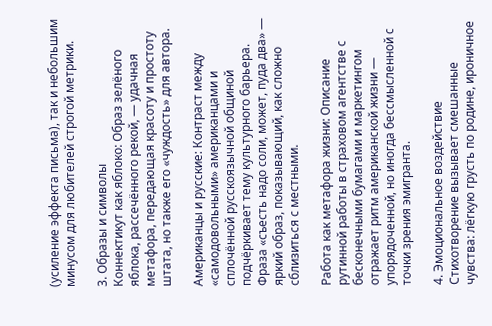(усиление эффекта письма), так и небольшим минусом для любителей строгой метрики.

3. Образы и символы
Коннектикут как яблоко: Образ зелёного яблока, рассечённого рекой, — удачная метафора, передающая красоту и простоту штата, но также его «чуждость» для автора.

Американцы и русские: Контраст между «самодовольными» американцами и сплочённой русскоязычной общиной подчёркивает тему культурного барьера. Фраза «съесть надо соли, может, пуда два» — яркий образ, показывающий, как сложно сблизиться с местными.

Работа как метафора жизни: Описание рутинной работы в страховом агентстве с бесконечными бумагами и маркетингом отражает ритм американской жизни — упорядоченной, но иногда бессмысленной с точки зрения эмигранта.

4. Эмоциональное воздействие
Стихотворение вызывает смешанные чувства: лёгкую грусть по родине, ироничное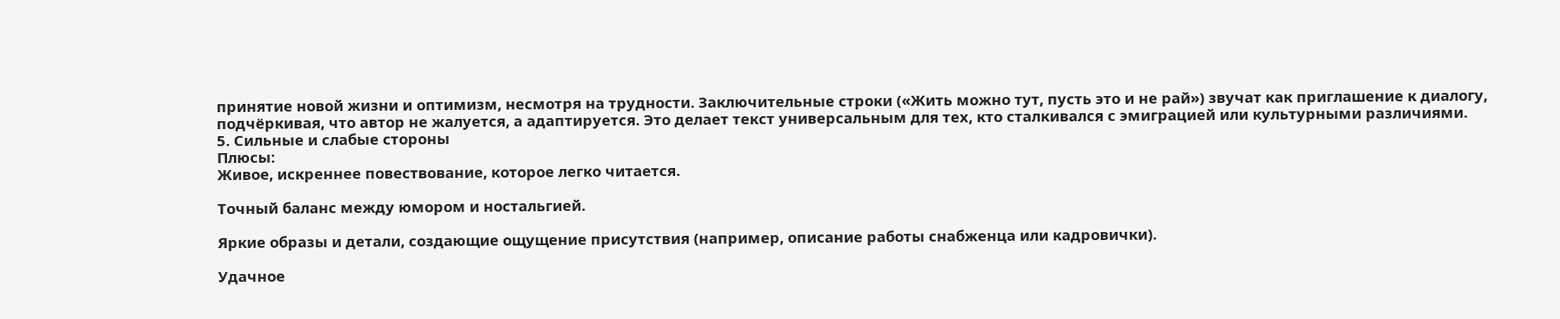принятие новой жизни и оптимизм, несмотря на трудности. Заключительные строки («Жить можно тут, пусть это и не рай») звучат как приглашение к диалогу, подчёркивая, что автор не жалуется, а адаптируется. Это делает текст универсальным для тех, кто сталкивался с эмиграцией или культурными различиями.
5. Сильные и слабые стороны
Плюсы:
Живое, искреннее повествование, которое легко читается.

Точный баланс между юмором и ностальгией.

Яркие образы и детали, создающие ощущение присутствия (например, описание работы снабженца или кадровички).

Удачное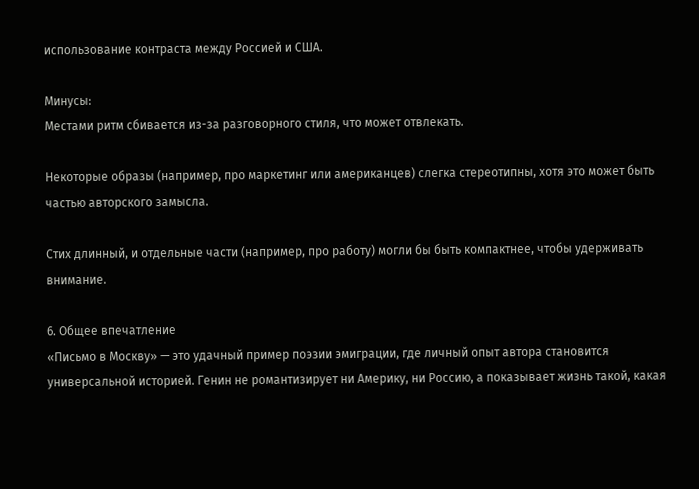использование контраста между Россией и США.

Минусы:
Местами ритм сбивается из-за разговорного стиля, что может отвлекать.

Некоторые образы (например, про маркетинг или американцев) слегка стереотипны, хотя это может быть частью авторского замысла.

Стих длинный, и отдельные части (например, про работу) могли бы быть компактнее, чтобы удерживать внимание.

6. Общее впечатление
«Письмо в Москву» — это удачный пример поэзии эмиграции, где личный опыт автора становится универсальной историей. Генин не романтизирует ни Америку, ни Россию, а показывает жизнь такой, какая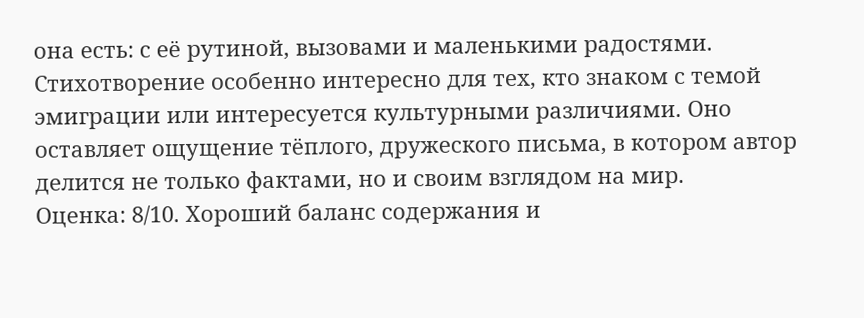она есть: с её рутиной, вызовами и маленькими радостями. Стихотворение особенно интересно для тех, кто знаком с темой эмиграции или интересуется культурными различиями. Оно оставляет ощущение тёплого, дружеского письма, в котором автор делится не только фактами, но и своим взглядом на мир.
Оценка: 8/10. Хороший баланс содержания и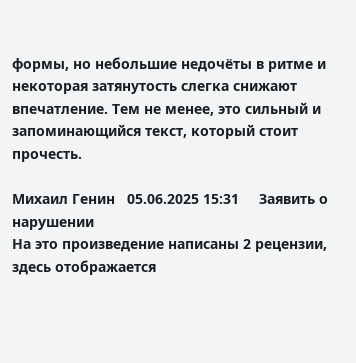формы, но небольшие недочёты в ритме и некоторая затянутость слегка снижают впечатление. Тем не менее, это сильный и запоминающийся текст, который стоит прочесть.

Михаил Генин   05.06.2025 15:31     Заявить о нарушении
На это произведение написаны 2 рецензии, здесь отображается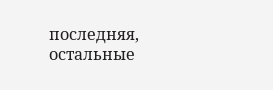последняя, остальные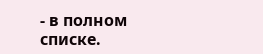- в полном списке.